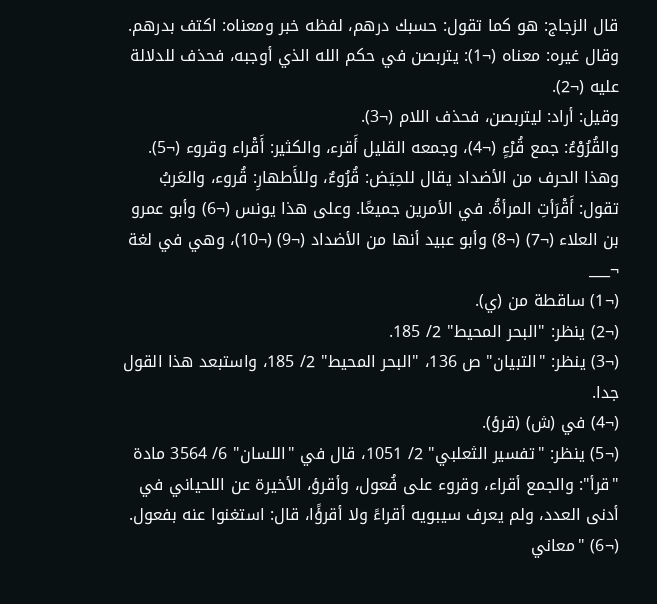قال الزجاج: هو كما تقول: حسبك درهم، لفظه خبر ومعناه: اكتف بدرهم.
وقال غيره: معناه (¬1): يتربصن في حكم الله الذي أوجبه، فحذف للدلالة عليه (¬2).
وقيل: أراد: ليتربصن، فحذف اللام (¬3).
والقُرُوْءُ: جمع قُرْءٍ (¬4)، وجمعه القليل أَقرء، والكثير: أَقْراء وقروء (¬5). وهذا الحرف من الأضداد يقال للحِيَض: قُرُوءٌ، وللأَطهارِ: قُروء، والعَربُ تقول: أَقْرَأتِ المرأةُ. في الأمرين جميعًا. وعلى هذا يونس (¬6) وأبو عمرو بن العلاء (¬7) (¬8) وأبو عبيد أنها من الأضداد (¬9) (¬10)، وهي في لغة
¬___
(¬1) ساقطة من (ي).
(¬2) ينظر: "البحر المحيط" 2/ 185.
(¬3) ينظر: "التبيان" ص 136، "البحر المحيط" 2/ 185، واستبعد هذا القول جدا.
(¬4) في (ش) (قرؤ).
(¬5) ينظر: "تفسير الثعلبي" 2/ 1051، قال في "اللسان" 6/ 3564 مادة "قرأ": والجمع أقراء، وقروء على فُعول، وأقرؤ، الأخيرة عن اللحياني في أدنى العدد، ولم يعرف سيبويه أقراءً ولا أقرؤًا، قال: استغنوا عنه بفعول.
(¬6) "معاني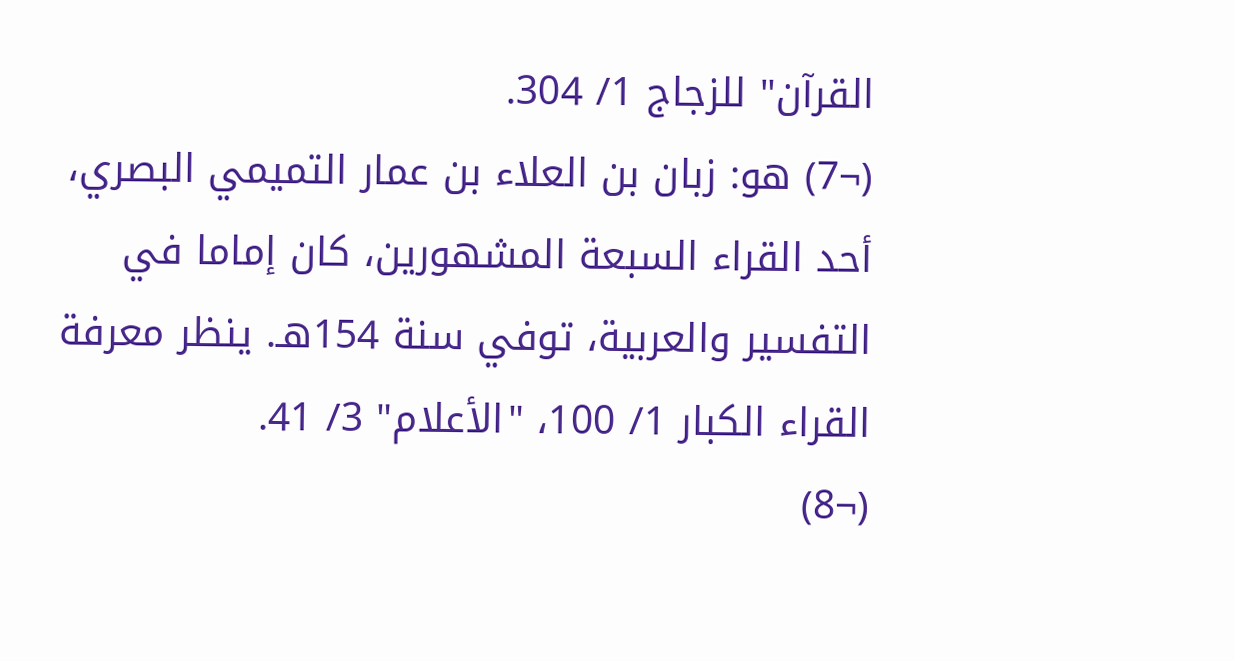القرآن" للزجاج 1/ 304.
(¬7) هو: زبان بن العلاء بن عمار التميمي البصري، أحد القراء السبعة المشهورين، كان إماما في التفسير والعربية، توفي سنة 154هـ. ينظر معرفة القراء الكبار 1/ 100، "الأعلام" 3/ 41.
(¬8)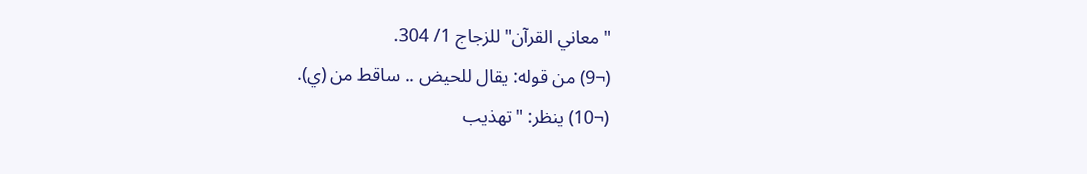"معاني القرآن" للزجاج 1/ 304.
(¬9) من قوله: يقال للحيض .. ساقط من (ي).
(¬10) ينظر: "تهذيب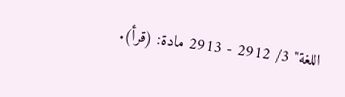اللغة" 3/ 2912 - 2913 مادة: (قرأ).